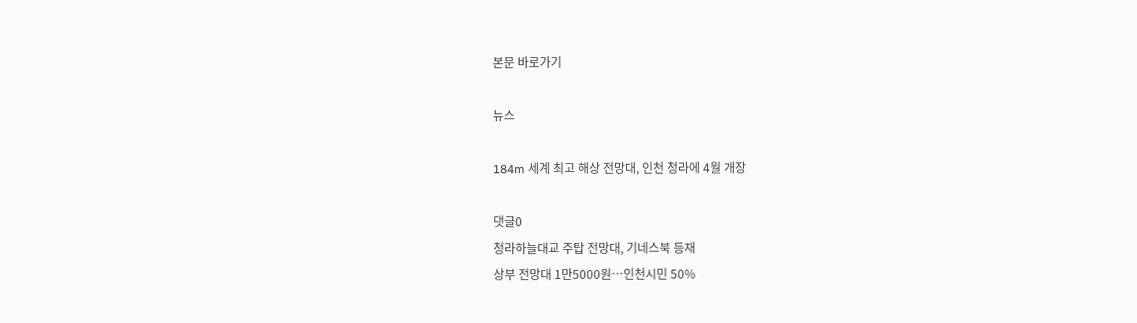본문 바로가기

뉴스

184m 세계 최고 해상 전망대, 인천 청라에 4월 개장

댓글0
청라하늘대교 주탑 전망대, 기네스북 등재
상부 전망대 1만5000원…인천시민 50%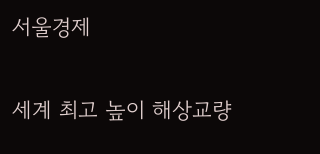서울경제

세계 최고 높이 해상교량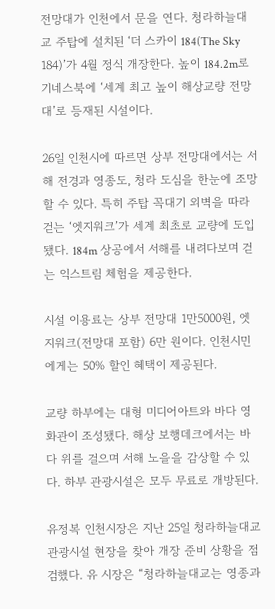전망대가 인천에서 문을 연다. 청라하늘대교 주탑에 설치된 ‘더 스카이 184(The Sky 184)’가 4월 정식 개장한다. 높이 184.2m로 기네스북에 ‘세계 최고 높이 해상교량 전망대’로 등재된 시설이다.

26일 인천시에 따르면 상부 전망대에서는 서해 전경과 영종도, 청라 도심을 한눈에 조망할 수 있다. 특히 주탑 꼭대기 외벽을 따라 걷는 ‘엣지워크’가 세계 최초로 교량에 도입됐다. 184m 상공에서 서해를 내려다보며 걷는 익스트림 체험을 제공한다.

시설 이용료는 상부 전망대 1만5000원, 엣지워크(전망대 포함) 6만 원이다. 인천시민에게는 50% 할인 혜택이 제공된다.

교량 하부에는 대형 미디어아트와 바다 영화관이 조성됐다. 해상 보행데크에서는 바다 위를 걸으며 서해 노을을 감상할 수 있다. 하부 관광시설은 모두 무료로 개방된다.

유정복 인천시장은 지난 25일 청라하늘대교 관광시설 현장을 찾아 개장 준비 상황을 점검했다. 유 시장은 “청라하늘대교는 영종과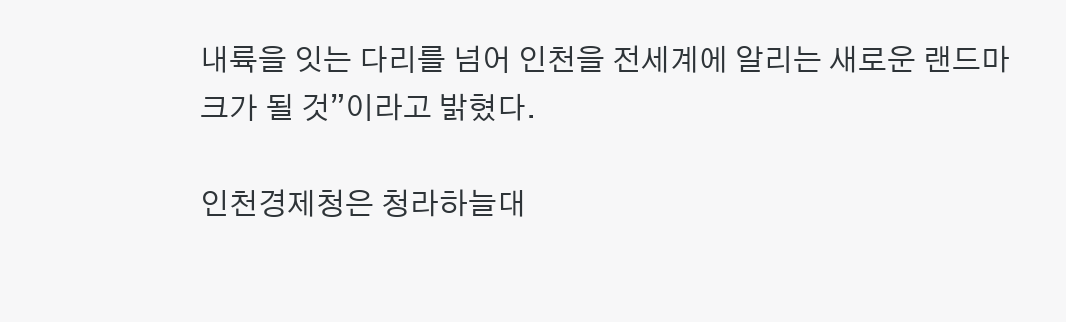내륙을 잇는 다리를 넘어 인천을 전세계에 알리는 새로운 랜드마크가 될 것”이라고 밝혔다.

인천경제청은 청라하늘대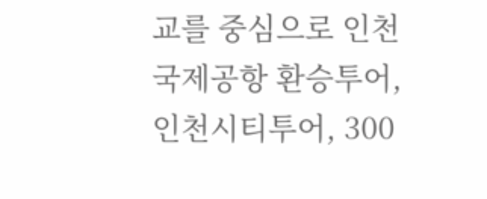교를 중심으로 인천국제공항 환승투어, 인천시티투어, 300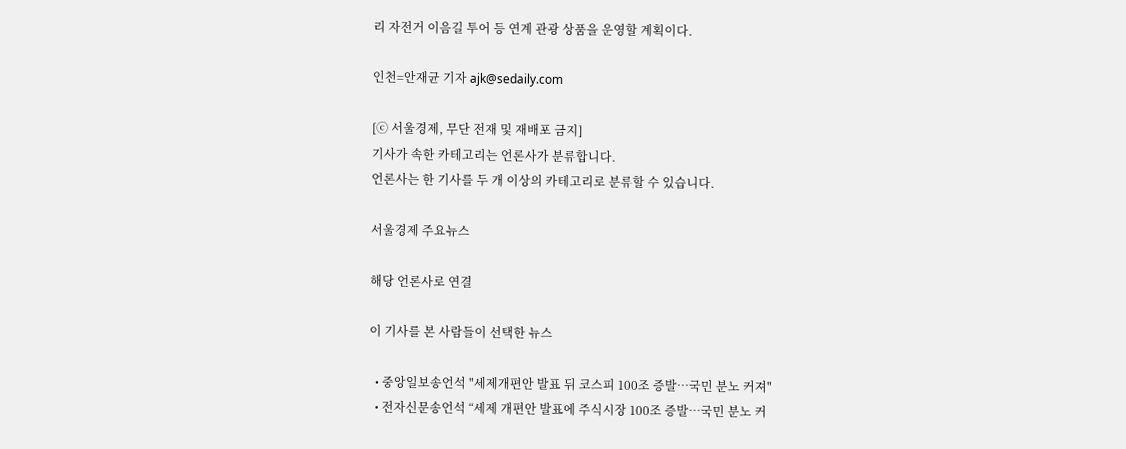리 자전거 이음길 투어 등 연계 관광 상품을 운영할 계획이다.

인천=안재균 기자 ajk@sedaily.com

[ⓒ 서울경제, 무단 전재 및 재배포 금지]
기사가 속한 카테고리는 언론사가 분류합니다.
언론사는 한 기사를 두 개 이상의 카테고리로 분류할 수 있습니다.

서울경제 주요뉴스

해당 언론사로 연결

이 기사를 본 사람들이 선택한 뉴스

  • 중앙일보송언석 "세제개편안 발표 뒤 코스피 100조 증발…국민 분노 커져"
  • 전자신문송언석 “세제 개편안 발표에 주식시장 100조 증발…국민 분노 커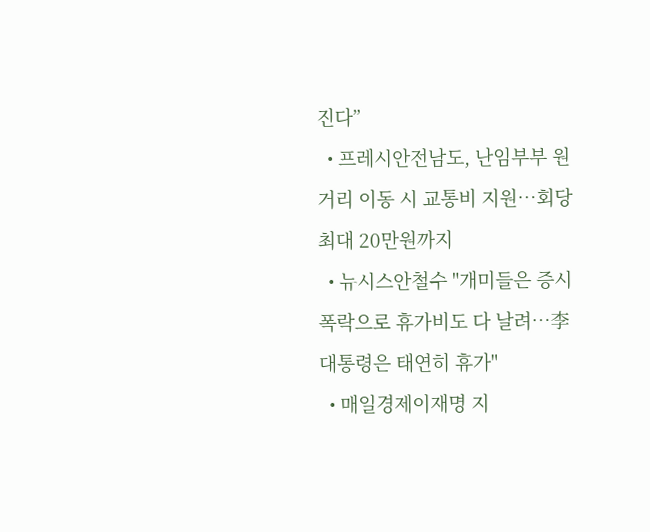진다”
  • 프레시안전남도, 난임부부 원거리 이동 시 교통비 지원…회당 최대 20만원까지
  • 뉴시스안철수 "개미들은 증시 폭락으로 휴가비도 다 날려…李 대통령은 태연히 휴가"
  • 매일경제이재명 지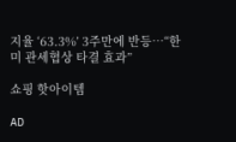지율 ‘63.3%’ 3주만에 반등…“한미 관세협상 타결 효과”

쇼핑 핫아이템

AD